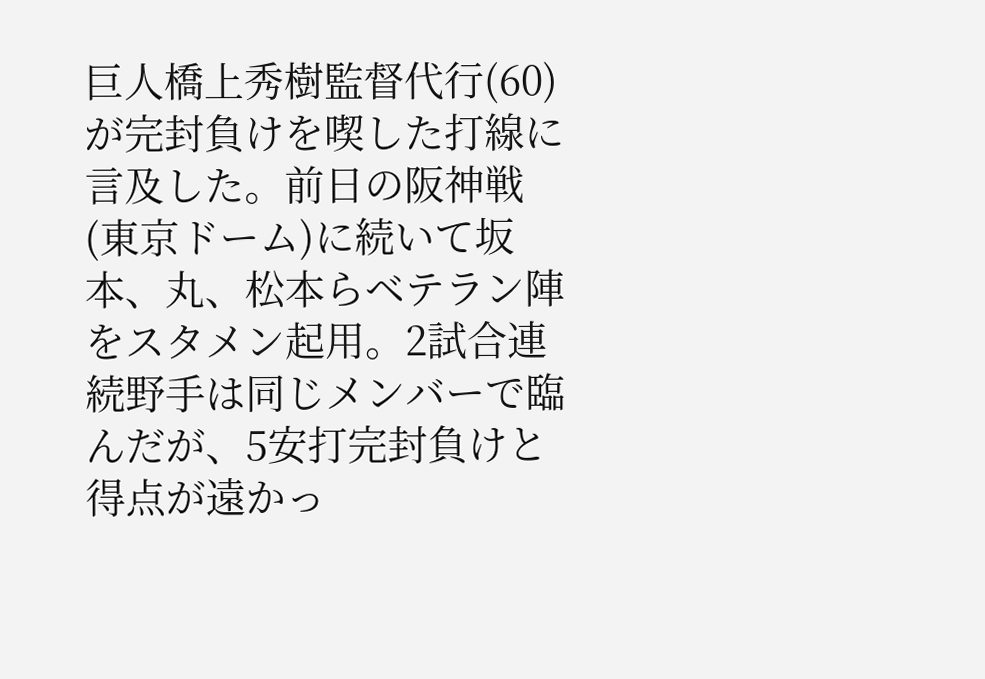巨人橋上秀樹監督代行(60)が完封負けを喫した打線に言及した。前日の阪神戦(東京ドーム)に続いて坂本、丸、松本らベテラン陣をスタメン起用。2試合連続野手は同じメンバーで臨んだが、5安打完封負けと得点が遠かっ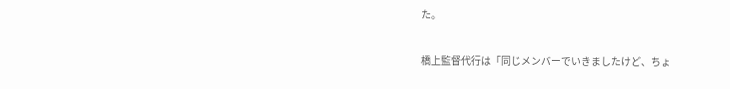た。

橋上監督代行は「同じメンバーでいきましたけど、ちょ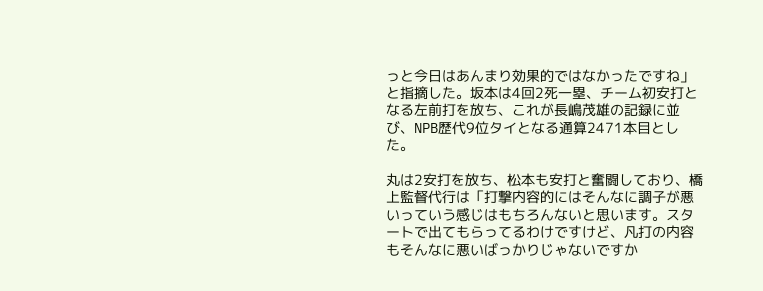っと今日はあんまり効果的ではなかったですね」と指摘した。坂本は4回2死一塁、チーム初安打となる左前打を放ち、これが長嶋茂雄の記録に並び、NPB歴代9位タイとなる通算2471本目とした。

丸は2安打を放ち、松本も安打と奮闘しており、橋上監督代行は「打撃内容的にはそんなに調子が悪いっていう感じはもちろんないと思います。スタートで出てもらってるわけですけど、凡打の内容もそんなに悪いばっかりじゃないですか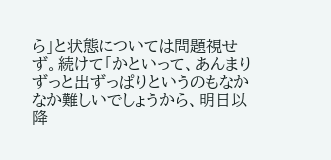ら」と状態については問題視せず。続けて「かといって、あんまりずっと出ずっぱりというのもなかなか難しいでしょうから、明日以降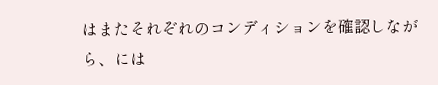はまたそれぞれのコンディションを確認しながら、には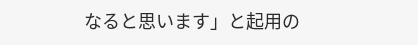なると思います」と起用の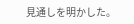見通しを明かした。